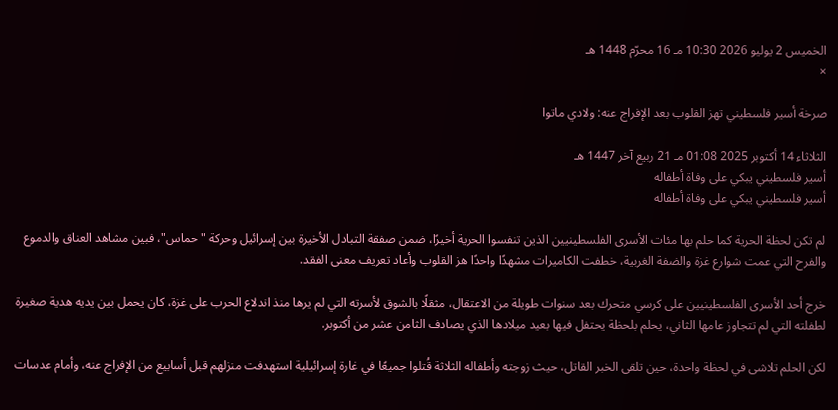الخميس 2 يوليو 2026 10:30 مـ 16 محرّم 1448 هـ
×

صرخة أسير فلسطيني تهز القلوب بعد الإفراج عنه: ولادي ماتوا

الثلاثاء 14 أكتوبر 2025 01:08 مـ 21 ربيع آخر 1447 هـ
أسير فلسطيني يبكي على وفاة أطفاله
أسير فلسطيني يبكي على وفاة أطفاله

لم تكن لحظة الحرية كما حلم بها مئات الأسرى الفلسطينيين الذين تنفسوا الحرية أخيرًا، ضمن صفقة التبادل الأخيرة بين إسرائيل وحركة "حماس"، فبين مشاهد العناق والدموع والفرح التي عمت شوارع غزة والضفة الغربية، خطفت الكاميرات مشهدًا واحدًا هز القلوب وأعاد تعريف معنى الفقد.

خرج أحد الأسرى الفلسطينيين على كرسي متحرك بعد سنوات طويلة من الاعتقال، مثقلًا بالشوق لأسرته التي لم يرها منذ اندلاع الحرب على غزة، كان يحمل بين يديه هدية صغيرة لطفلته التي لم تتجاوز عامها الثاني، يحلم بلحظة يحتفل فيها بعيد ميلادها الذي يصادف الثامن عشر من أكتوبر.

لكن الحلم تلاشى في لحظة واحدة، حين تلقى الخبر القاتل، حيث زوجته وأطفاله الثلاثة قُتلوا جميعًا في غارة إسرائيلية استهدفت منزلهم قبل أسابيع من الإفراج عنه، وأمام عدسات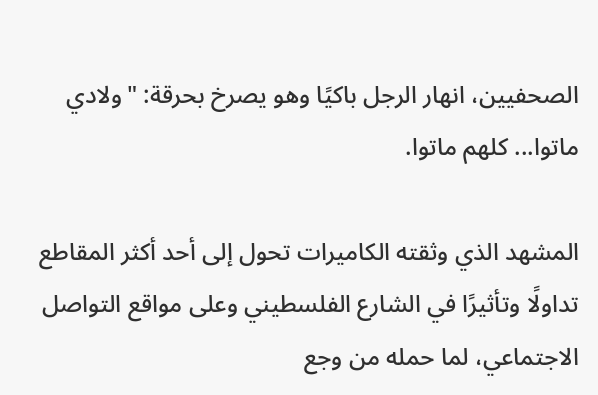الصحفيين، انهار الرجل باكيًا وهو يصرخ بحرقة: "ولادي ماتوا... كلهم ماتوا.

المشهد الذي وثقته الكاميرات تحول إلى أحد أكثر المقاطع تداولًا وتأثيرًا في الشارع الفلسطيني وعلى مواقع التواصل الاجتماعي، لما حمله من وجع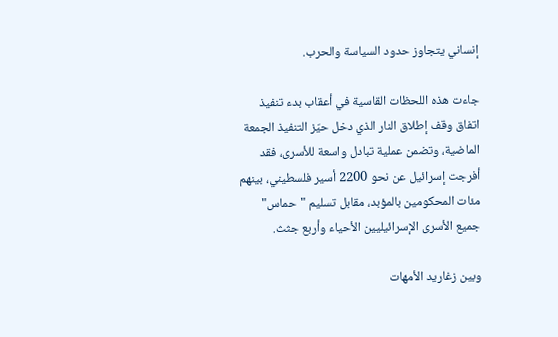إنساني يتجاوز حدود السياسة والحرب.

جاءت هذه اللحظات القاسية في أعقاب بدء تنفيذ اتفاق وقف إطلاق النار الذي دخل حيّز التنفيذ الجمعة الماضية، وتضمن عملية تبادل واسعة للأسرى، فقد أفرجت إسرائيل عن نحو 2200 أسير فلسطيني، بينهم مئات المحكومين بالمؤبد، مقابل تسليم "حماس" جميع الأسرى الإسرائيليين الأحياء وأربع جثث.

وبين زغاريد الأمهات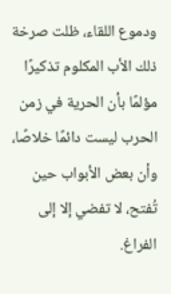ودموع اللقاء، ظلت صرخة ذلك الأب المكلوم تذكيرًا مؤلمًا بأن الحرية في زمن الحرب ليست دائمًا خلاصًا، وأن بعض الأبواب حين تُفتح، لا تفضي إلا إلى الفراغ.